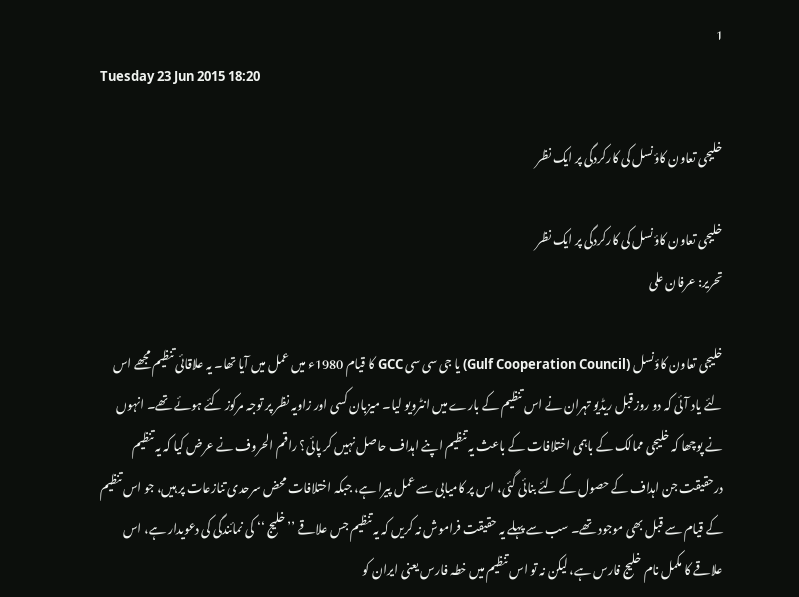1
Tuesday 23 Jun 2015 18:20

خلیجی تعاون کاؤنسل کی کارکردگی پر ایک نظر

خلیجی تعاون کاؤنسل کی کارکردگی پر ایک نظر
تحریر: عرفان علی

خلیجی تعاون کاؤنسل (Gulf Cooperation Council) یا جی سی سی GCC کا قیام 1980ء میں عمل میں آیا تھا۔ یہ علاقائی تنظیم مجھے اس لئے یاد آئی کہ دو روز قبل ریڈیو تہران نے اس تنظیم کے بارے میں انٹرویو لیا۔ میزبان کسی اور زاویہ نظر پر توجہ مرکوز کئے ہوئے تھے۔ انہوں نے پوچھا کہ خلیجی ممالک کے باہمی اختلافات کے باعث یہ تنظیم اپنے اہداف حاصل نہیں کر پائی؟ راقم الحروف نے عرض کیا کہ یہ تنظیم درحقیقت جن اہداف کے حصول کے لئے بنائی گئی، اس پر کامیابی سے عمل پیرا ہے، جبکہ اختلافات محض سرحدی تنازعات پر ہیں، جو اس تنظیم کے قیام سے قبل بھی موجود تھے۔ سب سے پہلے یہ حقیقت فراموش نہ کریں کہ یہ تنظیم جس علاقے ’’خلیج ‘‘ کی نمائندگی کی دعویدار ہے، اس علاقے کا مکمل نام خلیج فارس ہے، لیکن نہ تو اس تنظیم میں خطہ فارس یعنی ایران کو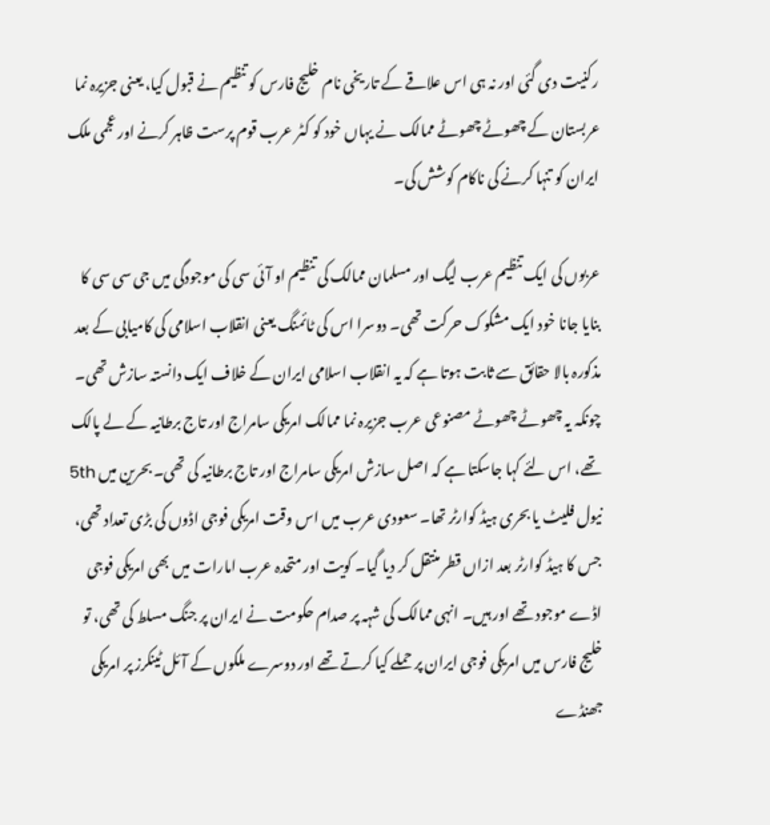رکنیت دی گئی اور نہ ہی اس علاقے کے تاریخی نام خلیج فارس کو تنظیم نے قبول کیا، یعنی جزیرہ نما عربستان کے چھوٹے چھوٹے ممالک نے یہاں خود کو کٹر عرب قوم پرست ظاہر کرنے اور عجمی ملک ایران کو تنہا کرنے کی ناکام کوشش کی۔

عربوں کی ایک تنظیم عرب لیگ اور مسلمان ممالک کی تنظیم او آئی سی کی موجودگی میں جی سی سی کا بنایا جانا خود ایک مشکوک حرکت تھی۔ دوسرا اس کی ٹائمنگ یعنی انقلاب اسلامی کی کامیابی کے بعد مذکورہ بالا حقائق سے ثابت ہوتا ہے کہ یہ انقلاب اسلامی ایران کے خلاف ایک دانستہ سازش تھی۔ چونکہ یہ چھوٹے چھوٹے مصنوعی عرب جزیرہ نما ممالک امریکی سامراج اور تاج برطانیہ کے لے پالک تھے، اس لئے کہا جاسکتا ہے کہ اصل سازش امریکی سامراج اور تاج برطانیہ کی تھی۔ بحرین میں 5th نیول فلیٹ یا بحری ہیڈ کوارٹر تھا۔ سعودی عرب میں اس وقت امریکی فوجی اڈوں کی بڑی تعداد تھی، جس کا ہیڈ کوارٹر بعد ازاں قطر منتقل کر دیا گیا۔ کویت اور متحدہ عرب امارات میں بھی امریکی فوجی اڈے موجود تھے اور ہیں۔ انہی ممالک کی شہہ پر صدام حکومت نے ایران پر جنگ مسلط کی تھی، تو خلیج فارس میں امریکی فوجی ایران پر حملے کیا کرتے تھے اور دوسرے ملکوں کے آئل ٹینکرز پر امریکی جھنڈے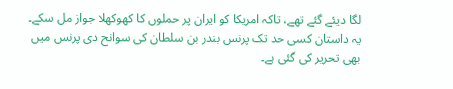لگا دیئے گئے تھے، تاکہ امریکا کو ایران پر حملوں کا کھوکھلا جواز مل سکے۔ یہ داستان کسی حد تک پرنس بندر بن سلطان کی سوانح دی پرنس میں بھی تحریر کی گئی ہے۔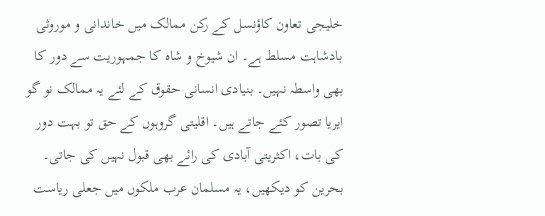خلیجی تعاون کاؤنسل کے رکن ممالک میں خاندانی و موروثی بادشاہت مسلط ہے۔ ان شیوخ و شاہ کا جمہوریت سے دور کا بھی واسطہ نہیں۔ بنیادی انسانی حقوق کے لئے یہ ممالک نو گو ایریا تصور کئے جاتے ہیں۔ اقلیتی گروہوں کے حق تو بہت دور کی بات، اکثریتی آبادی کی رائے بھی قبول نہیں کی جاتی۔ بحرین کو دیکھیں، یہ مسلمان عرب ملکوں میں جعلی ریاست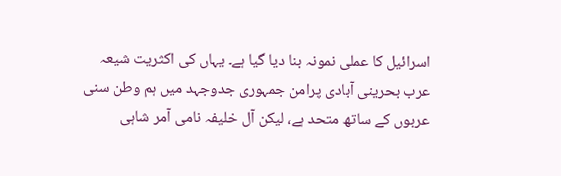اسرائیل کا عملی نمونہ بنا دیا گیا ہے۔ یہاں کی اکثریت شیعہ عرب بحرینی آبادی پرامن جمہوری جدوجہد میں ہم وطن سنی عربوں کے ساتھ متحد ہے، لیکن آل خلیفہ نامی آمر شاہی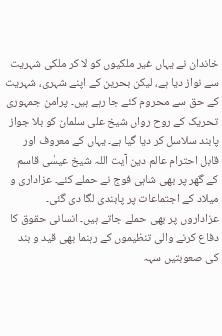خاندان نے یہاں غیر ملکیوں کو لا کر ملکی شہریت سے نواز دیا ہے، لیکن بحرین کے اپنے شہری، شہریت کے حق سے محروم کئے جا رہے ہیں۔ پرامن جمہوری تحریک کے روح رواں شیخ علی سلمان کو بلا جواز پابند سلاسل کر دیا گیا ہے۔ یہاں کے معروف اور قابل احترام عالم دین آیت اللہ شیخ عیسٰی قاسم کے گھر پر بھی شاہی فوج نے حملے کئے۔ عزاداری و میلاد کے اجتماعات پر پابندی لگا دی گئی۔ عزاداروں پر بھی حملے جاتے ہیں۔ انسانی حقوق کا دفاع کرنے والی تنظیموں کے رہنما بھی قید و بند کی صعوبتیں سہہ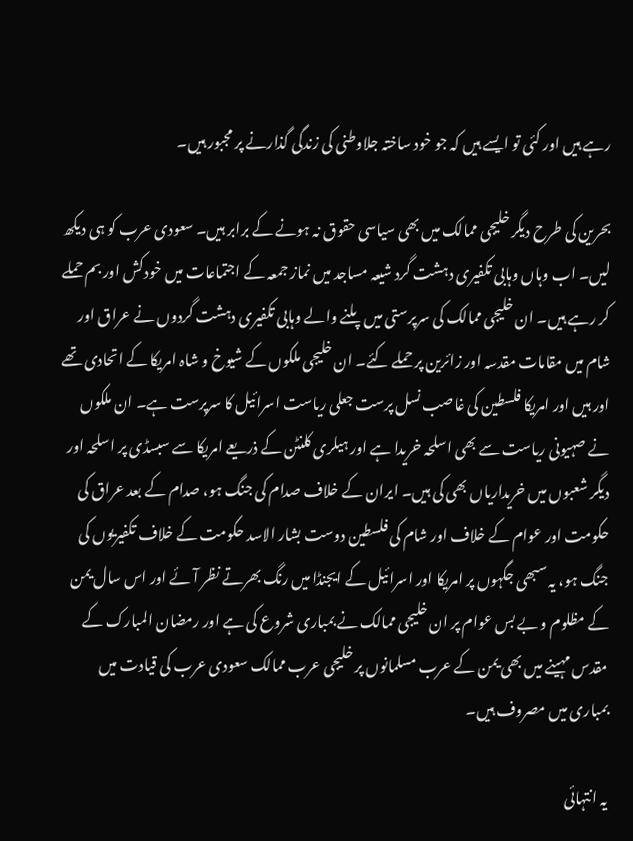رہے ہیں اور کئی تو ایسے ہیں کہ جو خود ساختہ جلاوطنی کی زندگی گذارنے پر مجبور ہیں۔

بحرین کی طرح دیگر خلیجی ممالک میں بھی سیاسی حقوق نہ ہونے کے برابر ہیں۔ سعودی عرب کو ہی دیکھ لیں۔ اب وہاں وہابی تکفیری دہشت گرد شیعہ مساجد میں نماز جمعہ کے اجتماعات میں خودکش اور بم حملے کر رہے ہیں۔ ان خلیجی ممالک کی سرپرستی میں پلنے والے وہابی تکفیری دہشت گردوں نے عراق اور شام میں مقامات مقدسہ اور زائرین پر حملے کئے۔ ان خلیجی ملکوں کے شیوخ و شاہ امریکا کے اتحادی تھے اور ہیں اور امریکا فلسطین کی غاصب نسل پرست جعلی ریاست اسرائیل کا سرپرست ہے۔ ان ملکوں نے صہیونی ریاست سے بھی اسلحہ خریدا ہے اور ہیلری کلنٹن کے ذریعے امریکا سے سبسڈی پر اسلحہ اور دیگر شعبوں میں خریداریاں بھی کی ہیں۔ ایران کے خلاف صدام کی جنگ ہو، صدام کے بعد عراق کی حکومت اور عوام کے خلاف اور شام کی فلسطین دوست بشار الاسد حکومت کے خلاف تکفیریوں کی جنگ ہو، یہ سبھی جگہوں پر امریکا اور اسرائیل کے ایجنڈا میں رنگ بھرتے نظر آئے اور اس سال یمن کے مظلوم و بے بس عوام پر ان خلیجی ممالک نے بمباری شروع کی ہے اور رمضان المبارک کے مقدس مہینے میں بھی یمن کے عرب مسلمانوں پر خلیجی عرب ممالک سعودی عرب کی قیادت میں بمباری میں مصروف ہیں۔

یہ انتہائی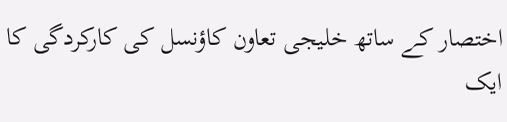اختصار کے ساتھ خلیجی تعاون کاؤنسل کی کارکردگی کا ایک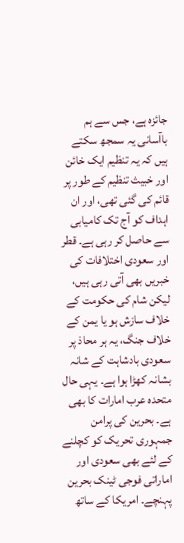جائزہ ہے، جس سے ہم باآسانی یہ سمجھ سکتے ہیں کہ یہ تنظیم ایک خائن اور خبیث تنظیم کے طور پر قائم کی گئی تھی، اور ان اہداف کو آج تک کامیابی سے حاصل کر رہی ہے۔ قطر اور سعودی اختلافات کی خبریں بھی آتی رہی ہیں، لیکن شام کی حکومت کے خلاف سازش ہو یا یمن کے خلاف جنگ، یہ ہر محاذ پر سعودی بادشاہت کے شانہ بشانہ کھڑا ہوا ہے۔ یہی حال متحدہ عرب امارات کا بھی ہے۔ بحرین کی پرامن جمہوری تحریک کو کچلنے کے لئے بھی سعودی اور اماراتی فوجی ٹینک بحرین پہنچے۔ امریکا کے ساتھ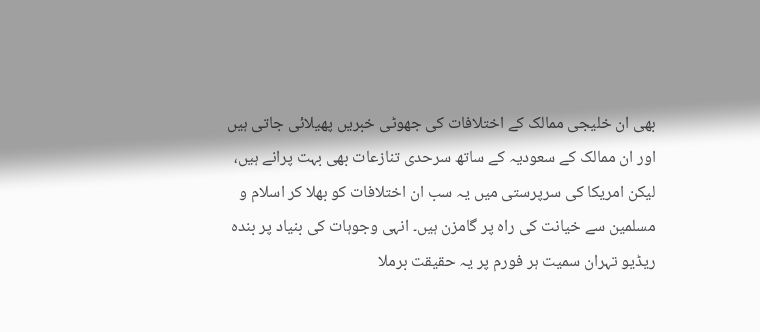بھی ان خلیجی ممالک کے اختلافات کی جھوٹی خبریں پھیلائی جاتی ہیں اور ان ممالک کے سعودیہ کے ساتھ سرحدی تنازعات بھی بہت پرانے ہیں، لیکن امریکا کی سرپرستی میں یہ سب ان اختلافات کو بھلا کر اسلام و مسلمین سے خیانت کی راہ پر گامزن ہیں۔ انہی وجوہات کی بنیاد پر بندہ ریڈیو تہران سمیت ہر فورم پر یہ حقیقت برملا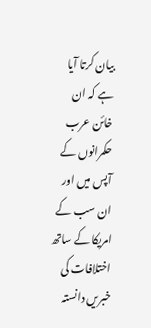بیان کرتا آیا ہے کہ ان خائن عرب حکمرانوں کے آپس میں اور ان سب کے امریکا کے ساتھ اختلافات کی خبریں دانستہ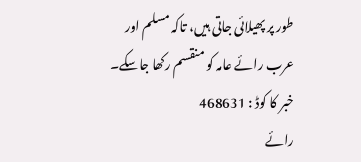طور پر پھیلائی جاتی ہیں، تاکہ مسلم اور عرب رائے عامہ کو منقسم رکھا جاسکے۔
خبر کا کوڈ : 468631
رائے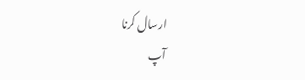ارسال کرنا
آپ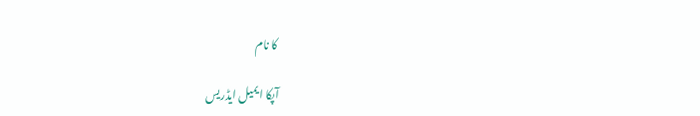کا نام

آپکا ایمیل ایڈریس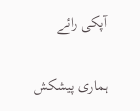آپکی رائے

ہماری پیشکش